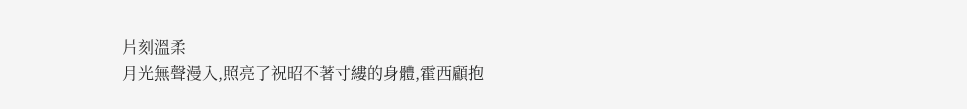片刻溫柔
月光無聲漫入,照亮了祝昭不著寸縷的身體,霍西顧抱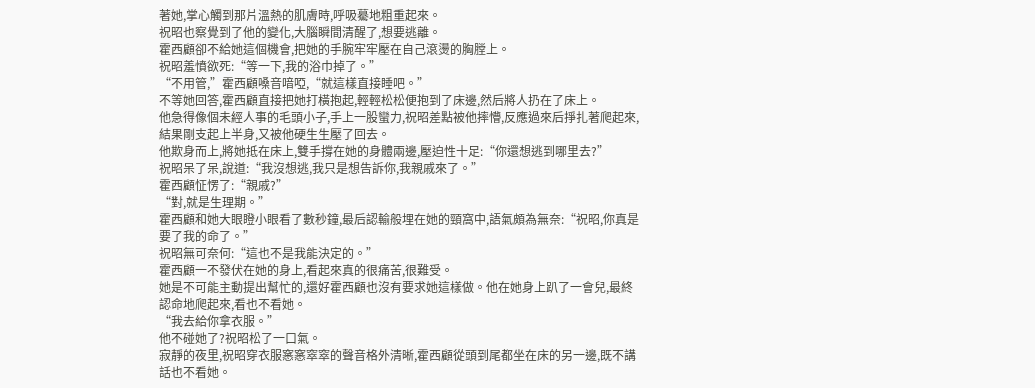著她,掌心觸到那片溫熱的肌膚時,呼吸驀地粗重起來。
祝昭也察覺到了他的變化,大腦瞬間清醒了,想要逃離。
霍西顧卻不給她這個機會,把她的手腕牢牢壓在自己滾燙的胸膛上。
祝昭羞憤欲死:“等一下,我的浴巾掉了。”
“不用管,”霍西顧嗓音喑啞,“就這樣直接睡吧。”
不等她回答,霍西顧直接把她打橫抱起,輕輕松松便抱到了床邊,然后將人扔在了床上。
他急得像個未經人事的毛頭小子,手上一股蠻力,祝昭差點被他摔懵,反應過來后掙扎著爬起來,結果剛支起上半身,又被他硬生生壓了回去。
他欺身而上,將她抵在床上,雙手撐在她的身體兩邊,壓迫性十足:“你還想逃到哪里去?”
祝昭呆了呆,說道:“我沒想逃,我只是想告訴你,我親戚來了。”
霍西顧怔愣了:“親戚?”
“對,就是生理期。”
霍西顧和她大眼瞪小眼看了數秒鐘,最后認輸般埋在她的頸窩中,語氣頗為無奈:“祝昭,你真是要了我的命了。”
祝昭無可奈何:“這也不是我能決定的。”
霍西顧一不發伏在她的身上,看起來真的很痛苦,很難受。
她是不可能主動提出幫忙的,還好霍西顧也沒有要求她這樣做。他在她身上趴了一會兒,最終認命地爬起來,看也不看她。
“我去給你拿衣服。”
他不碰她了?祝昭松了一口氣。
寂靜的夜里,祝昭穿衣服窸窸窣窣的聲音格外清晰,霍西顧從頭到尾都坐在床的另一邊,既不講話也不看她。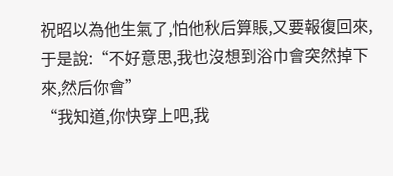祝昭以為他生氣了,怕他秋后算賬,又要報復回來,于是說:“不好意思,我也沒想到浴巾會突然掉下來,然后你會”
“我知道,你快穿上吧,我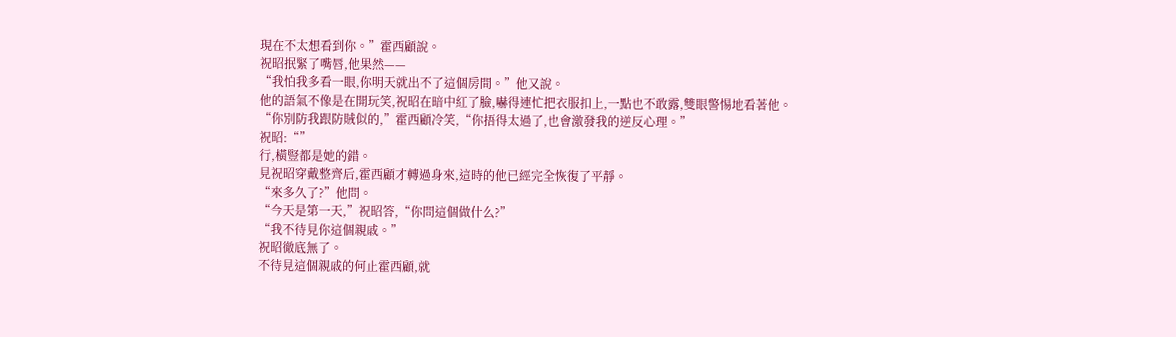現在不太想看到你。”霍西顧說。
祝昭抿緊了嘴唇,他果然——
“我怕我多看一眼,你明天就出不了這個房間。”他又說。
他的語氣不像是在開玩笑,祝昭在暗中紅了臉,嚇得連忙把衣服扣上,一點也不敢露,雙眼警惕地看著他。
“你別防我跟防賊似的,”霍西顧冷笑,“你捂得太過了,也會激發我的逆反心理。”
祝昭:“”
行,橫豎都是她的錯。
見祝昭穿戴整齊后,霍西顧才轉過身來,這時的他已經完全恢復了平靜。
“來多久了?”他問。
“今天是第一天,”祝昭答,“你問這個做什么?”
“我不待見你這個親戚。”
祝昭徹底無了。
不待見這個親戚的何止霍西顧,就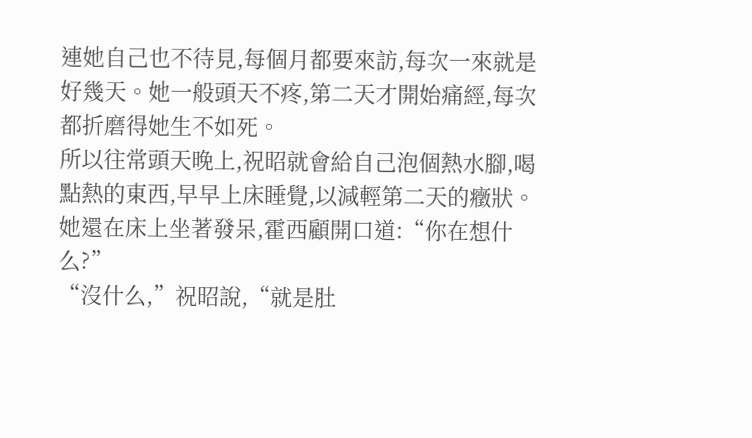連她自己也不待見,每個月都要來訪,每次一來就是好幾天。她一般頭天不疼,第二天才開始痛經,每次都折磨得她生不如死。
所以往常頭天晚上,祝昭就會給自己泡個熱水腳,喝點熱的東西,早早上床睡覺,以減輕第二天的癥狀。
她還在床上坐著發呆,霍西顧開口道:“你在想什么?”
“沒什么,”祝昭說,“就是肚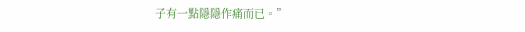子有一點隱隱作痛而已。”